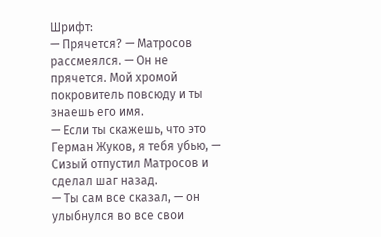Шрифт:
— Прячется? — Матросов рассмеялся. — Он не прячется. Мой хромой покровитель повсюду и ты знаешь его имя.
— Если ты скажешь, что это Герман Жуков, я тебя убью, — Сизый отпустил Матросов и сделал шаг назад.
— Ты сам все сказал, — он улыбнулся во все свои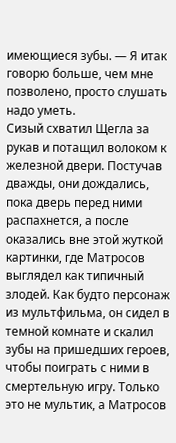имеющиеся зубы. — Я итак говорю больше, чем мне позволено, просто слушать надо уметь.
Сизый схватил Щегла за рукав и потащил волоком к железной двери. Постучав дважды, они дождались, пока дверь перед ними распахнется, а после оказались вне этой жуткой картинки, где Матросов выглядел как типичный злодей. Как будто персонаж из мультфильма, он сидел в темной комнате и скалил зубы на пришедших героев, чтобы поиграть с ними в смертельную игру. Только это не мультик, а Матросов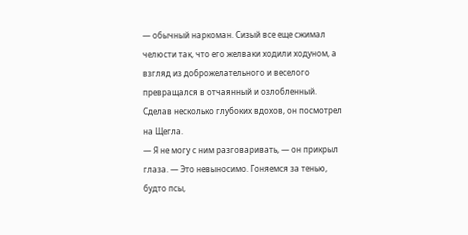— обычный наркоман. Сизый все еще сжимал челюсти так, что его желваки ходили ходуном, а взгляд из доброжелательного и веселого превращался в отчаянный и озлобленный. Сделав несколько глубоких вдохов, он посмотрел на Щегла.
— Я не могу с ним разговаривать, — он прикрыл глаза. — Это невыносимо. Гоняемся за тенью, будто псы,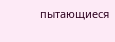пытающиеся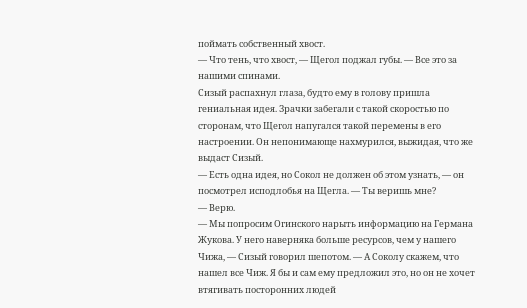поймать собственный хвост.
— Что тень, что хвост, — Щегол поджал губы. — Все это за нашими спинами.
Сизый распахнул глаза, будто ему в голову пришла гениальная идея. Зрачки забегали с такой скоростью по сторонам, что Щегол напугался такой перемены в его настроении. Он непонимающе нахмурился, выжидая, что же выдаст Сизый.
— Есть одна идея, но Сокол не должен об этом узнать, — он посмотрел исподлобья на Щегла. — Ты веришь мне?
— Верю.
— Мы попросим Огинского нарыть информацию на Германа Жукова. У него наверняка больше ресурсов, чем у нашего Чижа, — Сизый говорил шепотом. — А Соколу скажем, что нашел все Чиж. Я бы и сам ему предложил это, но он не хочет втягивать посторонних людей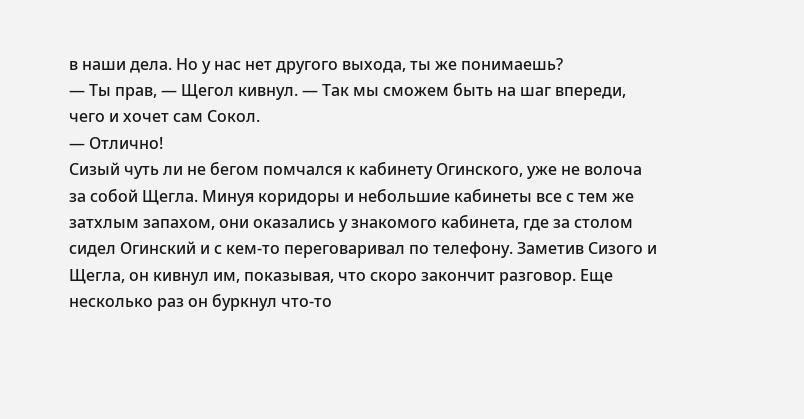в наши дела. Но у нас нет другого выхода, ты же понимаешь?
— Ты прав, — Щегол кивнул. — Так мы сможем быть на шаг впереди, чего и хочет сам Сокол.
— Отлично!
Сизый чуть ли не бегом помчался к кабинету Огинского, уже не волоча за собой Щегла. Минуя коридоры и небольшие кабинеты все с тем же затхлым запахом, они оказались у знакомого кабинета, где за столом сидел Огинский и с кем-то переговаривал по телефону. Заметив Сизого и Щегла, он кивнул им, показывая, что скоро закончит разговор. Еще несколько раз он буркнул что-то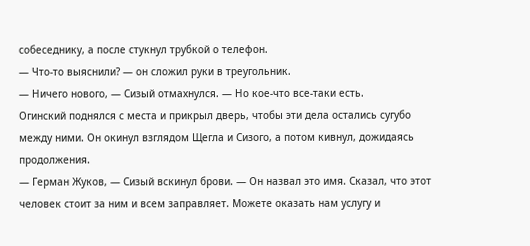собеседнику, а после стукнул трубкой о телефон.
— Что-то выяснили? — он сложил руки в треугольник.
— Ничего нового, — Сизый отмахнулся. — Но кое-что все-таки есть.
Огинский поднялся с места и прикрыл дверь, чтобы эти дела остались сугубо между ними. Он окинул взглядом Щегла и Сизого, а потом кивнул, дожидаясь продолжения.
— Герман Жуков, — Сизый вскинул брови. — Он назвал это имя. Сказал, что этот человек стоит за ним и всем заправляет. Можете оказать нам услугу и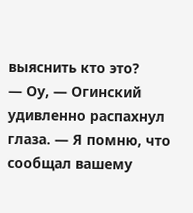выяснить кто это?
— Оу, — Огинский удивленно распахнул глаза. — Я помню, что сообщал вашему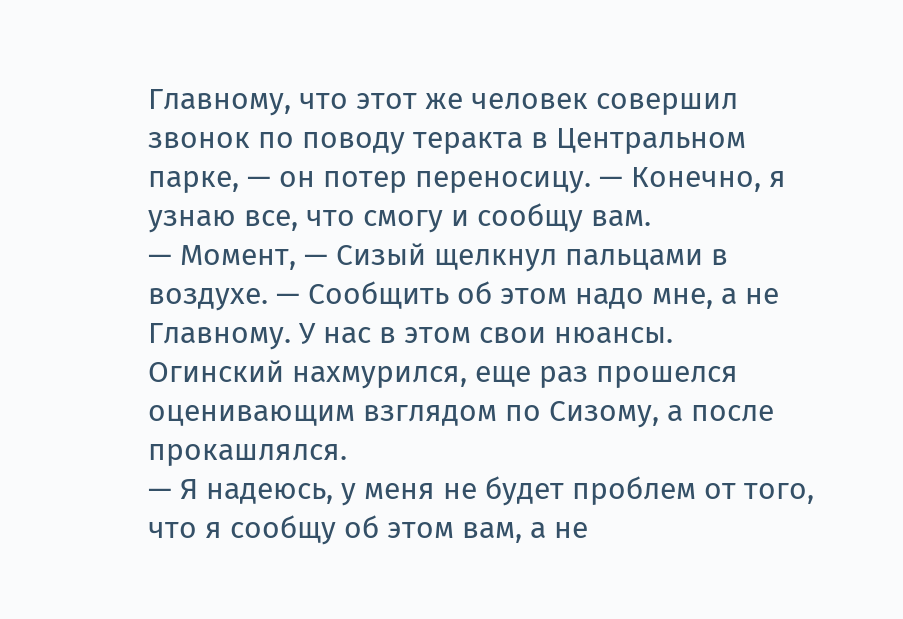Главному, что этот же человек совершил звонок по поводу теракта в Центральном парке, — он потер переносицу. — Конечно, я узнаю все, что смогу и сообщу вам.
— Момент, — Сизый щелкнул пальцами в воздухе. — Сообщить об этом надо мне, а не Главному. У нас в этом свои нюансы.
Огинский нахмурился, еще раз прошелся оценивающим взглядом по Сизому, а после прокашлялся.
— Я надеюсь, у меня не будет проблем от того, что я сообщу об этом вам, а не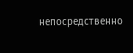непосредственно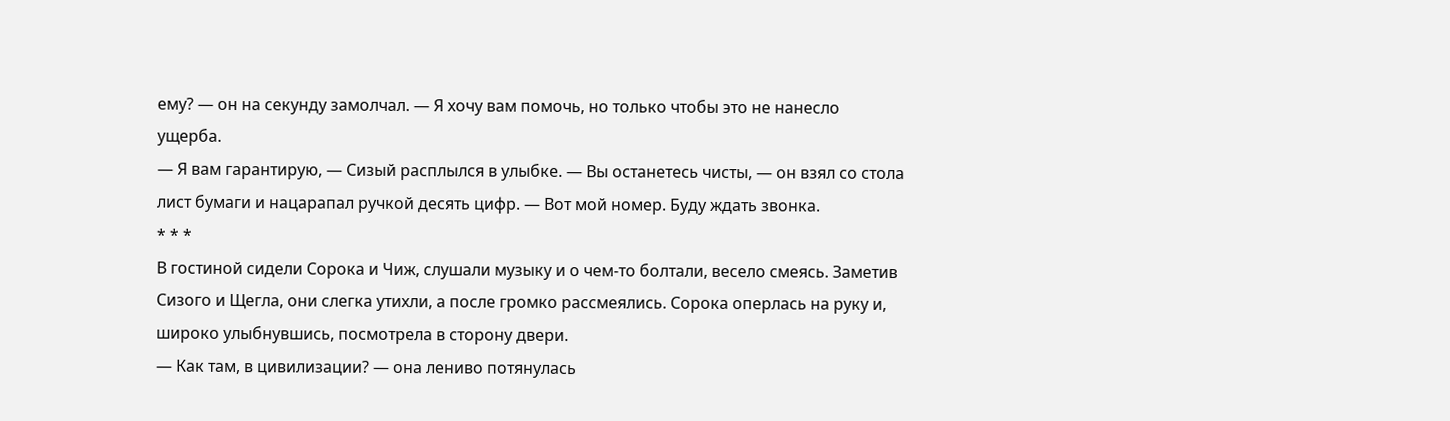ему? — он на секунду замолчал. — Я хочу вам помочь, но только чтобы это не нанесло ущерба.
— Я вам гарантирую, — Сизый расплылся в улыбке. — Вы останетесь чисты, — он взял со стола лист бумаги и нацарапал ручкой десять цифр. — Вот мой номер. Буду ждать звонка.
* * *
В гостиной сидели Сорока и Чиж, слушали музыку и о чем-то болтали, весело смеясь. Заметив Сизого и Щегла, они слегка утихли, а после громко рассмеялись. Сорока оперлась на руку и, широко улыбнувшись, посмотрела в сторону двери.
— Как там, в цивилизации? — она лениво потянулась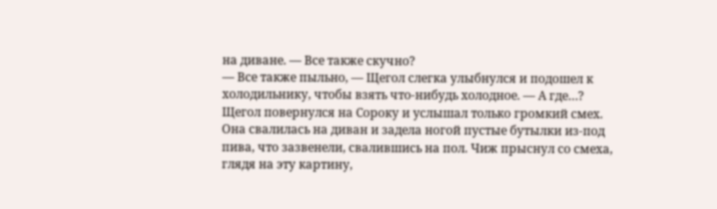на диване. — Все также скучно?
— Все также пыльно, — Щегол слегка улыбнулся и подошел к холодильнику, чтобы взять что-нибудь холодное. — А где…?
Щегол повернулся на Сороку и услышал только громкий смех. Она свалилась на диван и задела ногой пустые бутылки из-под пива, что зазвенели, свалившись на пол. Чиж прыснул со смеха, глядя на эту картину,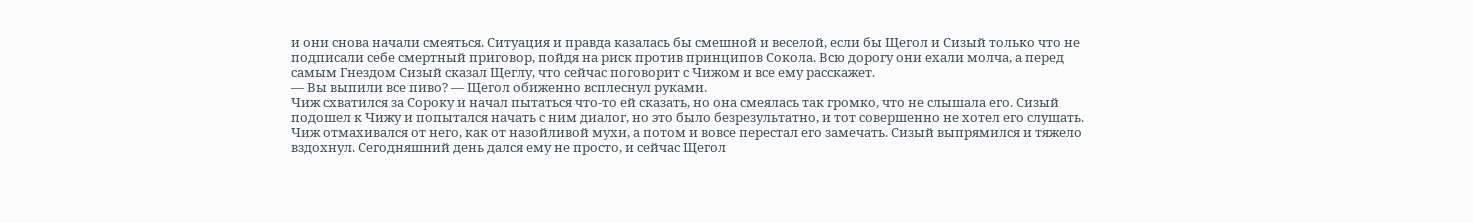и они снова начали смеяться. Ситуация и правда казалась бы смешной и веселой, если бы Щегол и Сизый только что не подписали себе смертный приговор, пойдя на риск против принципов Сокола. Всю дорогу они ехали молча, а перед самым Гнездом Сизый сказал Щеглу, что сейчас поговорит с Чижом и все ему расскажет.
— Вы выпили все пиво? — Щегол обиженно всплеснул руками.
Чиж схватился за Сороку и начал пытаться что-то ей сказать, но она смеялась так громко, что не слышала его. Сизый подошел к Чижу и попытался начать с ним диалог, но это было безрезультатно, и тот совершенно не хотел его слушать. Чиж отмахивался от него, как от назойливой мухи, а потом и вовсе перестал его замечать. Сизый выпрямился и тяжело вздохнул. Сегодняшний день дался ему не просто, и сейчас Щегол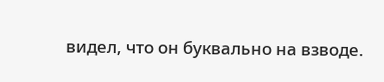видел, что он буквально на взводе.